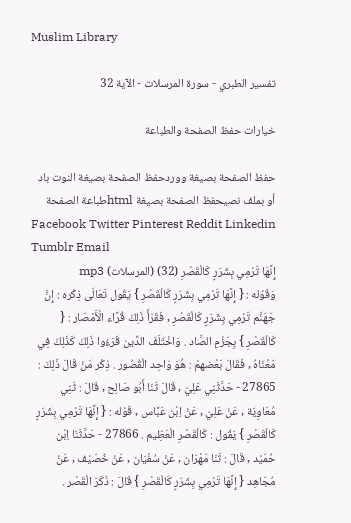Muslim Library

تفسير الطبري - سورة المرسلات - الآية 32

خيارات حفظ الصفحة والطباعة

حفظ الصفحة بصيغة ووردحفظ الصفحة بصيغة النوت باد أو بملف نصيحفظ الصفحة بصيغة htmlطباعة الصفحة
Facebook Twitter Pinterest Reddit Linkedin Tumblr Email
إِنَّهَا تَرْمِي بِشَرَرٍ كَالْقَصْرِ (32) (المرسلات) mp3
وَقَوْله : { إِنَّهَا تَرْمِي بِشَرَرٍ كَالْقَصْرِ } يَقُول تَعَالَى ذِكْره : إِنَّ جَهَنَّم تَرْمِي بِشَرَرٍ كَالْقَصْرِ , فَقَرَأَ ذَلِكَ قُرَّاء الْأَمْصَار : { كَالْقَصْرِ } بِجَزْمِ الصَّاد . وَاخْتَلَفَ الدِّين قَرَءُوا ذَلِكَ كَذَلِكَ فِي مَعْنَاهُ , فَقَالَ بَعْضهمْ : هُوَ وَاحِد الْقُصُور . ذِكْر مَنْ قَالَ ذَلِكَ : 27865 - حَدَّثَنِي عَلِيّ , قَالَ ثَنَا أَبُو صَالِح , قَالَ : ثَنِي مُعَاوِيَة , عَنْ عَلِيّ , عَنْ اِبْن عَبَّاس , قَوْله : { إِنَّهَا تَرْمِي بِشَرَرٍ كَالْقَصْرِ } يَقُول : كَالْقَصْرِ الْعَظِيم . 27866 - حَدَّثَنَا اِبْن حُمَيْد , قَالَ : ثَنَا مَهْرَان , عَنْ سُفْيَان , عَنْ خُصَيْف , عَنْ مُجَاهِد { إِنَّهَا تَرْمِي بِشَرَرٍ كَالْقَصْرِ } قَالَ : ذَكَرَ الْقَصْر .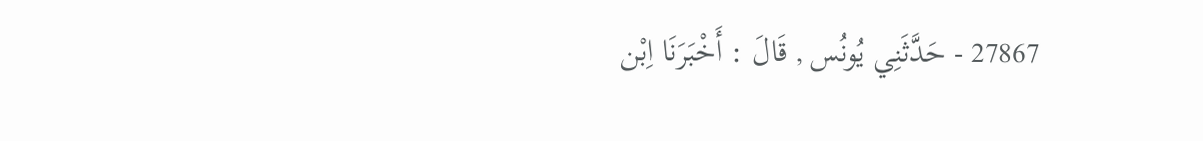27867 - حَدَّثَنِي يُونُس , قَالَ : أَخْبَرَنَا اِبْن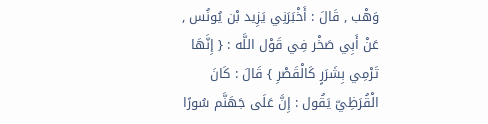وَهْب , قَالَ : أَخْبَرَنِي يَزِيد بْن يُونُس , عَنْ أَبِي صَخْر فِي قَوْل اللَّه : { إِنَّهَا تَرْمِي بِشَرَرٍ كَالْقَصْرِ } قَالَ : كَانَ الْقُرَظِيّ يَقُول : إِنَّ عَلَى جَهَنَّم سُورًا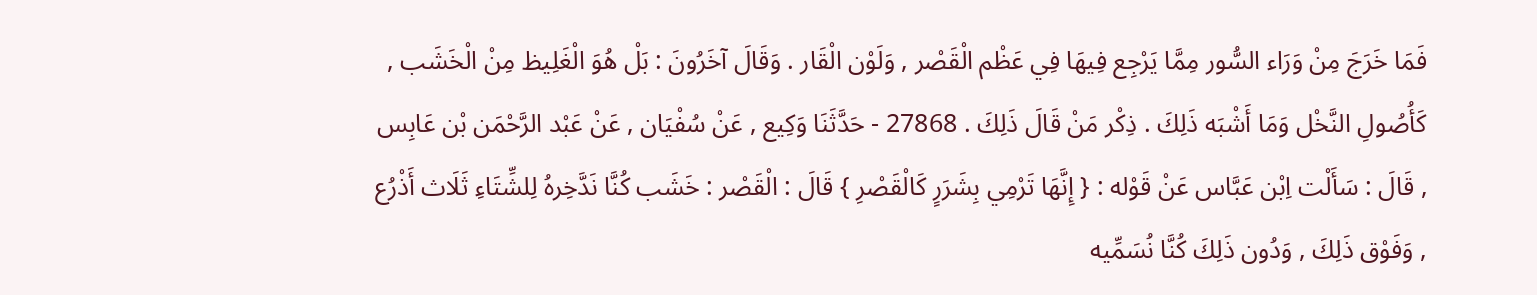فَمَا خَرَجَ مِنْ وَرَاء السُّور مِمَّا يَرْجِع فِيهَا فِي عَظْم الْقَصْر , وَلَوْن الْقَار . وَقَالَ آخَرُونَ : بَلْ هُوَ الْغَلِيظ مِنْ الْخَشَب , كَأُصُولِ النَّخْل وَمَا أَشْبَه ذَلِكَ . ذِكْر مَنْ قَالَ ذَلِكَ . 27868 - حَدَّثَنَا وَكِيع , عَنْ سُفْيَان , عَنْ عَبْد الرَّحْمَن بْن عَابِس , قَالَ : سَأَلْت اِبْن عَبَّاس عَنْ قَوْله : { إِنَّهَا تَرْمِي بِشَرَرٍ كَالْقَصْرِ } قَالَ : الْقَصْر : خَشَب كُنَّا نَدَّخِرهُ لِلشِّتَاءِ ثَلَاث أَذْرُع , وَفَوْق ذَلِكَ , وَدُون ذَلِكَ كُنَّا نُسَمِّيه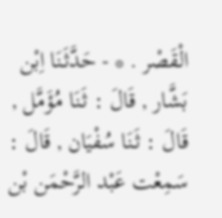الْقَصْر . * - حَدَّثَنَا اِبْن بَشَّار , قَالَ : ثَنَا مُؤَمَّل , قَالَ : ثَنَا سُفْيَان , قَالَ : سَمِعْت عَبْد الرَّحْمَن بْن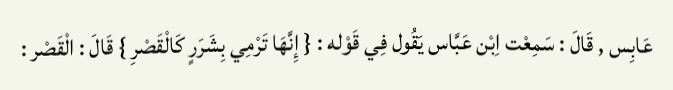عَابِس , قَالَ : سَمِعْت اِبْن عَبَّاس يَقُول فِي قَوْله : { إِنَّهَا تَرْمِي بِشَرَرٍ كَالْقَصْرِ } قَالَ : الْقَصْر :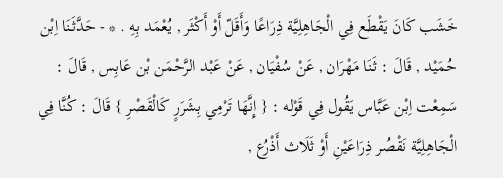خَشَب كَانَ يَقْطَع فِي الْجَاهِلِيَّة ذِرَاعًا وَأَقَلّ أَوْ أَكْثَر , يُعْمَد بِهِ . * - حَدَّثَنَا اِبْن حُمَيْد , قَالَ : ثَنَا مَهْرَان , عَنْ سُفْيَان , عَنْ عَبْد الرَّحْمَن بْن عَابِس , قَالَ : سَمِعْت اِبْن عَبَّاس يَقُول فِي قَوْله : { إِنَّهَا تَرْمِي بِشَرَرٍ كَالْقَصْرِ } قَالَ : كُنَّا فِي الْجَاهِلِيَّة نَقْصُر ذِرَاعَيْنِ أَوْ ثَلَاث أَذْرُع ,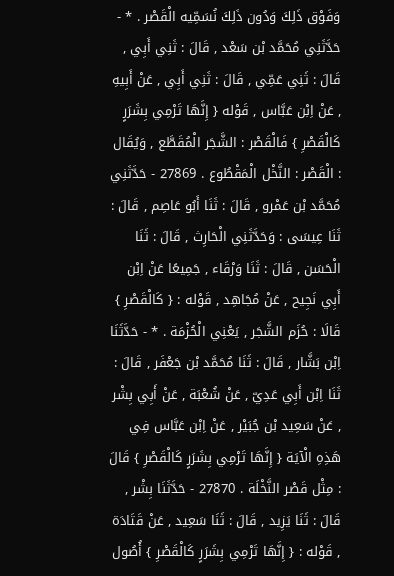وَفَوْق ذَلِكَ وَدُون ذَلِكَ نُسَمِّيه الْقَصْر . * - حَدَّثَنِي مُحَمَّد بْن سَعْد , قَالَ : ثَنِي أَبِي , قَالَ : ثَنِي عَمِّي , قَالَ : ثَنِي أَبِي , عَنْ أَبِيهِ , عَنْ اِبْن عَبَّاس , قَوْله { إِنَّهَا تَرْمِي بِشَرَرٍ كَالْقَصْرِ } فَالْقَصْر : الشَّجَر الْمُقَطَّع , وَيُقَال : الْقَصْر : النَّخْل الْمَقْطُوع . 27869 - حَدَّثَنِي مُحَمَّد بْن عَمْرو , قَالَ : ثَنَا أَبُو عَاصِم , قَالَ : ثَنَا عِيسَى : وَحَدَّثَنِي الْحَارِث , قَالَ : ثَنَا الْحَسَن , قَالَ : ثَنَا وَرْقَاء , جَمِيعًا عَنْ اِبْن أَبِي نَجِيح , عَنْ مُجَاهِد , قَوْله : { كَالْقَصْرِ } قَالَا : حُزَم الشَّجَر , يَعْنِي الْحُزْمَة . * - حَدَّثَنَا اِبْن بَشَّار , قَالَ : ثَنَا مُحَمَّد بْن جَعْفَر , قَالَ : ثَنَا اِبْن أَبِي عَدِيّ , عَنْ شُعْبَة , عَنْ أَبِي بِشْر , عَنْ سَعِيد بْن جُبَيْر , عَنْ اِبْن عَبَّاس فِي هَذِهِ الْآيَة { إِنَّهَا تَرْمِي بِشَرَرٍ كَالْقَصْرِ } قَالَ : مِثْل قَصْر النَّخْلَة . 27870 - حَدَّثَنَا بِشْر , قَالَ : ثَنَا يَزِيد , قَالَ : ثَنَا سَعِيد , عَنْ قَتَادَة , قَوْله : { إِنَّهَا تَرْمِي بِشَرَرٍ كَالْقَصْرِ } أُصُول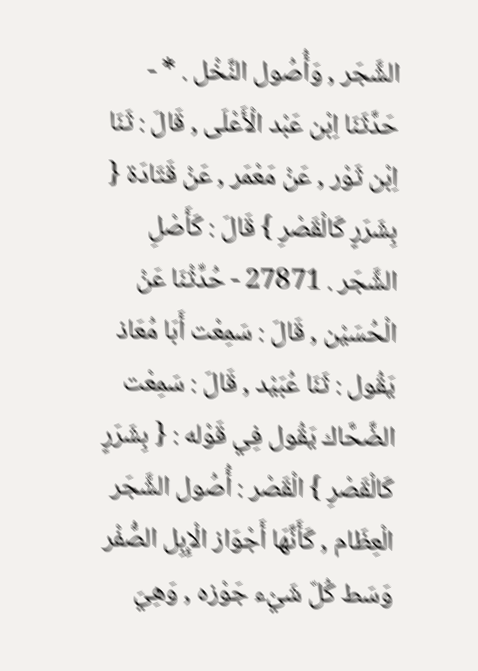الشَّجَر , وَأُصُول النَّخْل . * - حَدَّثَنَا اِبْن عَبْد الْأَعْلَى , قَالَ : ثَنَا اِبْن ثَوْر , عَنْ مَعْمَر , عَنْ قَتَادَة { بِشَرَرٍ كَالْقَصْرِ } قَالَ : كَأَصْلِ الشَّجَر . 27871 - حُدِّثْنَا عَنْ الْحُسَيْن , قَالَ : سَمِعْت أَبَا مُعَاذ يَقُول : ثَنَا عُبَيْد , قَالَ : سَمِعْت الضَّحَّاك يَقُول فِي قَوْله : { بِشَرَرٍ كَالْقَصْرِ } الْقَصْر : أُصُول الشَّجَر الْعِظَام , كَأَنَّهَا أَجْوَاز الْإِبِل الصُّفْر وَسَط كُلّ شَيْء جَوْزه , وَهِيَ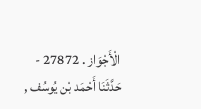الْأَجْوَاز . 27872 - حَدَّثَنَا أَحْمَد بْن يُوسُف ,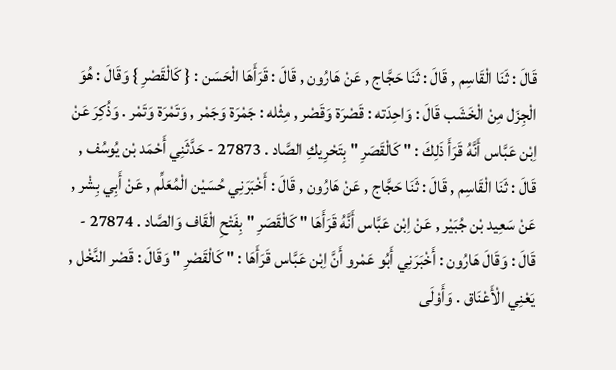قَالَ : ثَنَا الْقَاسِم , قَالَ : ثَنَا حَجَّاج , عَنْ هَارُون , قَالَ : قَرَأَهَا الْحَسَن : { كَالْقَصْرِ } وَقَالَ : هُوَ الْجِزَل مِنْ الْخَشَب قَالَ : وَاحِدَته : قَصْرَة وَقَصْر , مِثْله : جَمْرَة وَجَمْر , وَتَمْرَة وَتَمْر . وَذُكِرَ عَنْ اِبْن عَبَّاس أَنَّهُ قَرَأَ ذَلِكَ : " كَالْقَصَرِ " بِتَحْرِيكِ الصَّاد . 27873 - حَدَّثَنِي أَحْمَد بْن يُوسُف , قَالَ : ثَنَا الْقَاسِم , قَالَ : ثَنَا حَجَّاج , عَنْ هَارُون , قَالَ : أَخْبَرَنِي حُسَيْن الْمُعَلِّم , عَنْ أَبِي بِشْر , عَنْ سَعِيد بْن جُبَيْر , عَنْ اِبْن عَبَّاس أَنَّهُ قَرَأَهَا " كَالْقَصَرِ " بِفَتْحِ الْقَاف وَالصَّاد . 27874 - قَالَ : وَقَالَ هَارُون : أَخْبَرَنِي أَبُو عَمْرو أَنَّ اِبْن عَبَّاس قَرَأَهَا : " كَالْقَصْرِ " وَقَالَ : قَصْر النَّخْل , يَعْنِي الْأَعْنَاق . وَأَوْلَى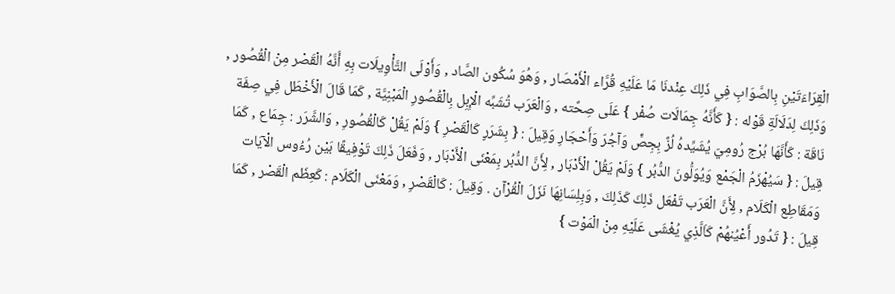الْقِرَاءَتَيْنِ بِالصَّوَابِ فِي ذَلِكَ عِنْدنَا مَا عَلَيْهِ قُرَّاء الْأَمْصَار , وَهُوَ سُكُون الصَّاد , وَأَوْلَى التَّأْوِيلَات بِهِ أَنَّهُ الْقَصْر مِنْ الْقُصُور , وَذَلِكَ لِدَلَالَةِ قَوْله : { كَأَنَّهُ جِمَالَات صُفْر } عَلَى صِحَّته , وَالْعَرَب تُشَبِّه الْإِبِل بِالْقُصُورِ الْمَبْنِيَّة , كَمَا قَالَ الْأَخْطَل فِي صِفَة نَاقَة : كَأَنَّهَا بُرْج رُومِيّ يُشَيِّدهُ لُزَّ بِجِصٍّ وَآجُرّ وَأَحْجَارِ وَقِيلَ : { بِشَرَرٍ كَالْقَصْرِ } وَلَمْ يَقُلْ كَالْقُصُورِ , وَالشَّرَر : جِمَاع , كَمَا قِيلَ : { سَيُهْزَمُ الْجَمْع وَيُوَلُّونَ الدُّبُر } وَلَمْ يَقُلْ الْأَدْبَار , لِأَنَّ الدُّبُر بِمَعْنَى الْأَدْبَار , وَفَعَلَ ذَلِكَ تَوْفِيقًا بَيْن رُءُوس الْآيَات وَمَقَاطِع الْكَلَام , لِأَنَّ الْعَرَب تَفْعَل ذَلِكَ كَذَلِكَ , وَبِلِسَانِهَا نَزَلَ الْقُرْآن . وَقِيلَ : كَالْقَصْرِ , وَمَعْنَى الْكَلَام : كَعِظَم الْقَصْر , كَمَا قِيلَ : { تَدُور أَعْيُنهُمْ كَاَلَّذِي يُغْشَى عَلَيْهِ مِنْ الْمَوْت }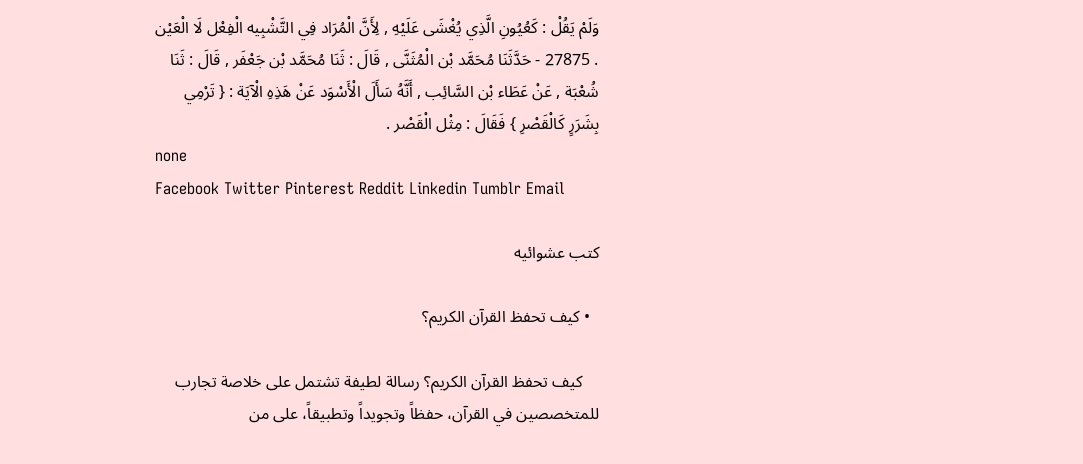وَلَمْ يَقُلْ : كَعُيُونِ الَّذِي يُغْشَى عَلَيْهِ , لِأَنَّ الْمُرَاد فِي التَّشْبِيه الْفِعْل لَا الْعَيْن . 27875 - حَدَّثَنَا مُحَمَّد بْن الْمُثَنَّى , قَالَ : ثَنَا مُحَمَّد بْن جَعْفَر , قَالَ : ثَنَا شُعْبَة , عَنْ عَطَاء بْن السَّائِب , أَنَّهُ سَأَلَ الْأَسْوَد عَنْ هَذِهِ الْآيَة : { تَرْمِي بِشَرَرٍ كَالْقَصْرِ } فَقَالَ : مِثْل الْقَصْر .
none
Facebook Twitter Pinterest Reddit Linkedin Tumblr Email

كتب عشوائيه

  • كيف تحفظ القرآن الكريم؟

    كيف تحفظ القرآن الكريم؟ رسالة لطيفة تشتمل على خلاصة تجارب للمتخصصين في القرآن، حفظاً وتجويداً وتطبيقاً، على من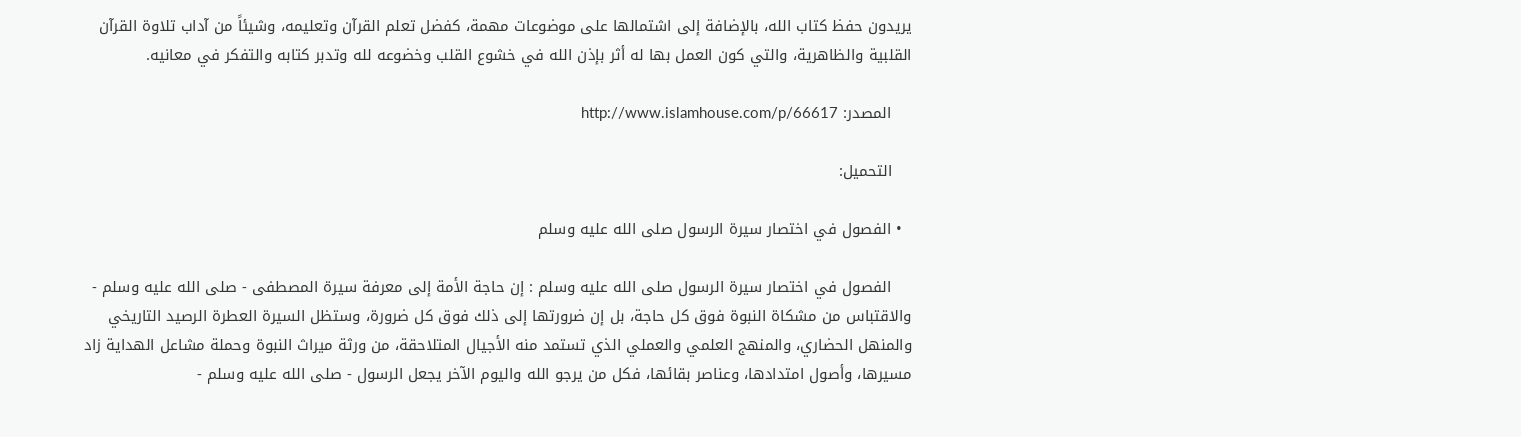يريدون حفظ كتاب الله، بالإضافة إلى اشتمالها على موضوعات مهمة، كفضل تعلم القرآن وتعليمه، وشيئاً من آداب تلاوة القرآن القلبية والظاهرية، والتي كون العمل بها له أثر بإذن الله في خشوع القلب وخضوعه لله وتدبر كتابه والتفكر في معانيه.

    المصدر: http://www.islamhouse.com/p/66617

    التحميل:

  • الفصول في اختصار سيرة الرسول صلى الله عليه وسلم

    الفصول في اختصار سيرة الرسول صلى الله عليه وسلم : إن حاجة الأمة إلى معرفة سيرة المصطفى - صلى الله عليه وسلم - والاقتباس من مشكاة النبوة فوق كل حاجة، بل إن ضرورتها إلى ذلك فوق كل ضرورة، وستظل السيرة العطرة الرصيد التاريخي والمنهل الحضاري، والمنهج العلمي والعملي الذي تستمد منه الأجيال المتلاحقة، من ورثة ميراث النبوة وحملة مشاعل الهداية زاد مسيرها، وأصول امتدادها، وعناصر بقائها، فكل من يرجو الله واليوم الآخر يجعل الرسول - صلى الله عليه وسلم -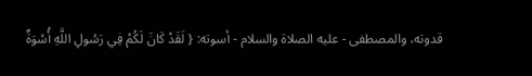قدوته، والمصطفى - عليه الصلاة والسلام - أسوته: { لَقَدْ كَانَ لَكُمْ فِي رَسُولِ اللَّهِ أُسْوَةٌ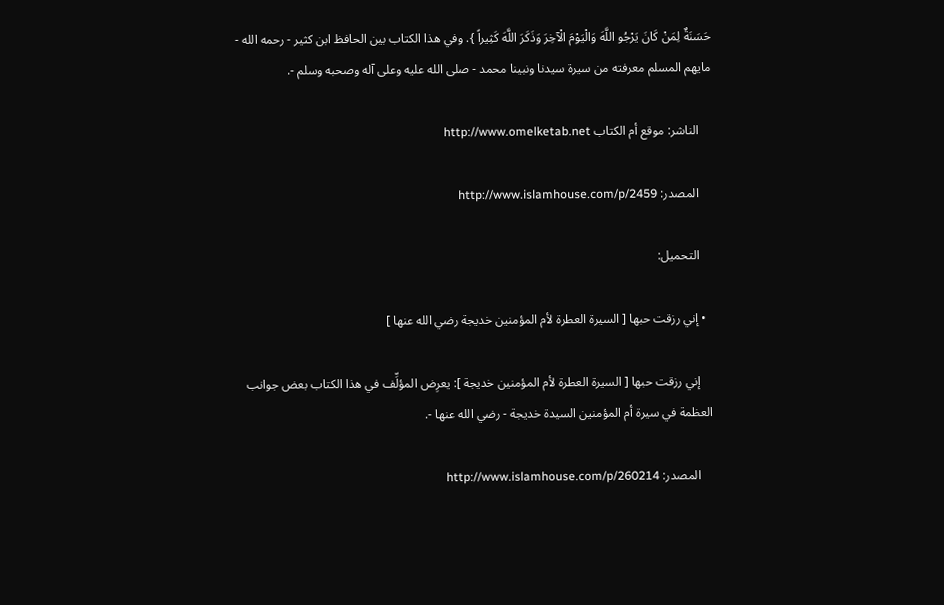حَسَنَةٌ لِمَنْ كَانَ يَرْجُو اللَّهَ وَالْيَوْمَ الْآخِرَ وَذَكَرَ اللَّهَ كَثِيراً }. وفي هذا الكتاب بين الحافظ ابن كثير - رحمه الله - مايهم المسلم معرفته من سيرة سيدنا ونبينا محمد - صلى الله عليه وعلى آله وصحبه وسلم -.

    الناشر: موقع أم الكتاب http://www.omelketab.net

    المصدر: http://www.islamhouse.com/p/2459

    التحميل:

  • إني رزقت حبها [ السيرة العطرة لأم المؤمنين خديجة رضي الله عنها ]

    إني رزقت حبها [ السيرة العطرة لأم المؤمنين خديجة ]: يعرِض المؤلِّف في هذا الكتاب بعض جوانب العظمة في سيرة أم المؤمنين السيدة خديجة - رضي الله عنها -.

    المصدر: http://www.islamhouse.com/p/260214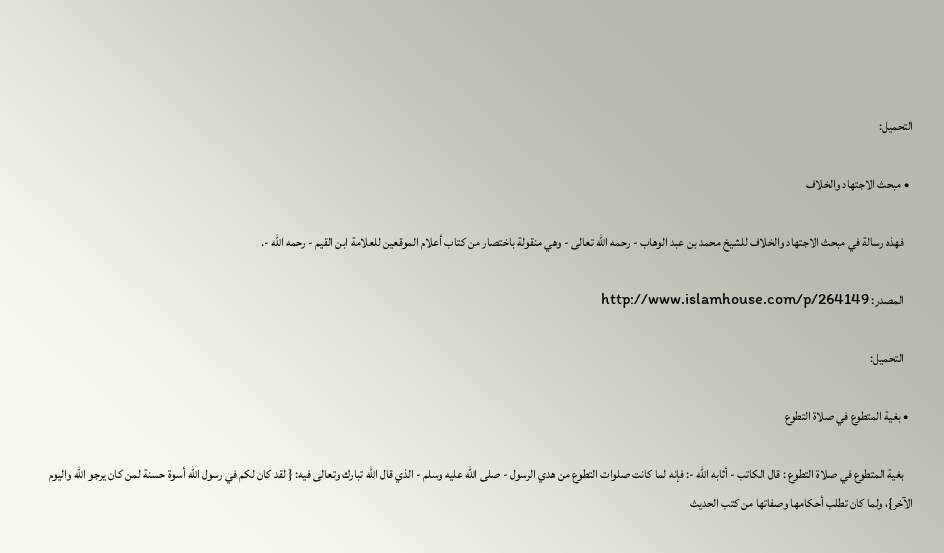التحميل:

  • مبحث الاجتهاد والخلاف

    فهذه رسالة في مبحث الاجتهاد والخلاف للشيخ محمد بن عبد الوهاب - رحمه الله تعالى - وهي منقولة باختصار من كتاب أعلام الموقعين للعلامة ابن القيم - رحمه الله -.

    المصدر: http://www.islamhouse.com/p/264149

    التحميل:

  • بغية المتطوع في صلاة التطوع

    بغية المتطوع في صلاة التطوع : قال الكاتب - أثابه الله -: فإنه لما كانت صلوات التطوع من هدي الرسول - صلى الله عليه وسلم - الذي قال الله تبارك وتعالى فيه: { لقد كان لكم في رسول الله أسوة حسنة لمن كان يرجو الله واليوم الآخر}، ولما كان تطلب أحكامها وصفاتها من كتب الحديث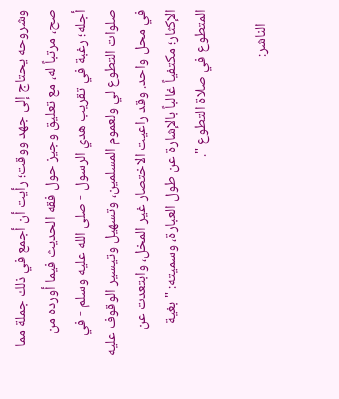وشروحه يحتاج إلى جهد ووقت؛ رأيت أن أجمع في ذلك جملة مما صح، مرتباً له، مع تعليق وجيز حول فقه الحديث فيما أورده من أجله؛ رغبة في تقريب هدي الرسول - صلى الله عليه وسلم - في صلوات التطوع لي ولعموم المسلمين، وتسهيل وتيسير الوقوف عليه في محل واحد. وقد راعيت الاختصار غير المخل، وابتعدت عن الإكثار؛ مكتفياً غالباً بالإشارة عن طول العبارة، وسميته: " بغية المتطوع في صلاة التطوع ".

    الناشر: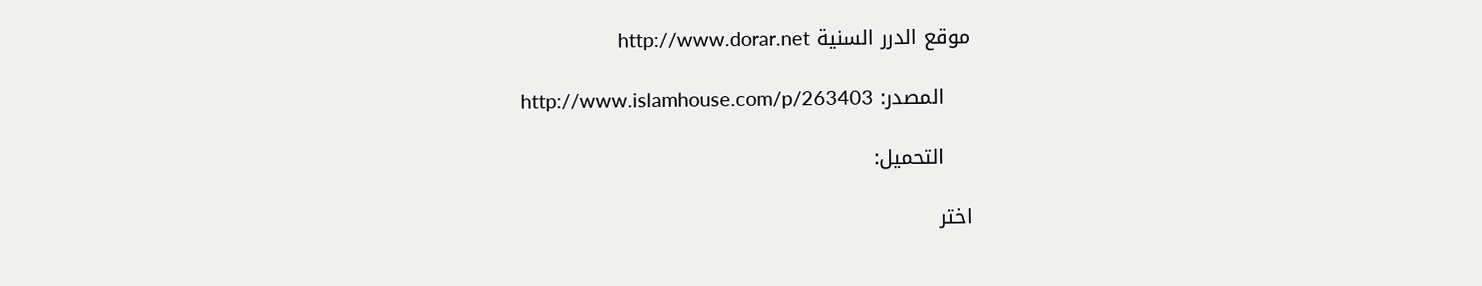موقع الدرر السنية http://www.dorar.net

    المصدر: http://www.islamhouse.com/p/263403

    التحميل:

اختر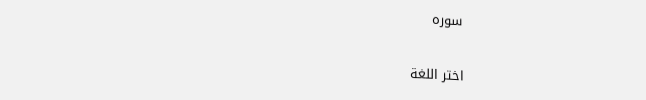سوره

اختر اللغة